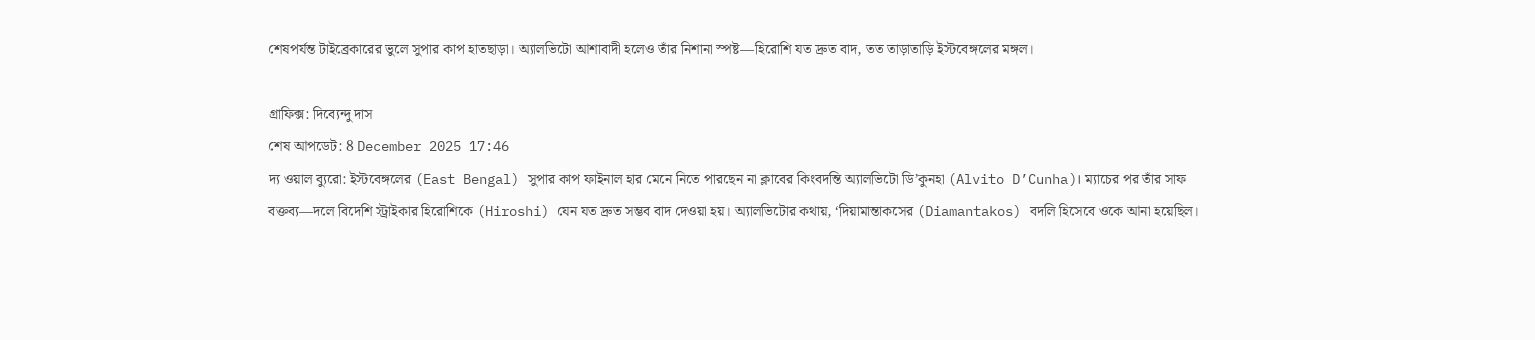শেষপর্যন্ত টাইব্রেকারের ভুলে সুপার কাপ হাতছাড়া। অ্যালভিটো আশাবাদী হলেও তাঁর নিশানা স্পষ্ট—হিরোশি যত দ্রুত বাদ, তত তাড়াতাড়ি ইস্টবেঙ্গলের মঙ্গল।

গ্রাফিক্স: দিব্যেন্দু দাস
শেষ আপডেট: 8 December 2025 17:46
দ্য ওয়াল ব্যুরো: ইস্টবেঙ্গলের (East Bengal) সুপার কাপ ফাইনাল হার মেনে নিতে পারছেন না ক্লাবের কিংবদন্তি অ্যালভিটো ডি’কুনহা (Alvito D’Cunha)। ম্যাচের পর তাঁর সাফ বক্তব্য—দলে বিদেশি স্ট্রাইকার হিরোশিকে (Hiroshi) যেন যত দ্রুত সম্ভব বাদ দেওয়া হয়। অ্যালভিটোর কথায়, ‘দিয়ামান্তাকসের (Diamantakos) বদলি হিসেবে ওকে আনা হয়েছিল।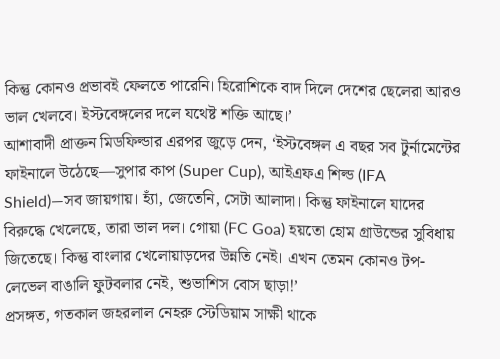কিন্তু কোনও প্রভাবই ফেলতে পারেনি। হিরোশিকে বাদ দিলে দেশের ছেলেরা আরও ভাল খেলবে। ইস্টবেঙ্গলের দলে যথেষ্ট শক্তি আছে।’
আশাবাদী প্রাক্তন মিডফিল্ডার এরপর জুড়ে দেন, ‘ইস্টবেঙ্গল এ বছর সব টুর্নামেন্টের ফাইনালে উঠেছে—সুপার কাপ (Super Cup), আইএফএ শিল্ড (IFA Shield)—সব জায়গায়। হ্যাঁ, জেতেনি, সেটা আলাদা। কিন্তু ফাইনালে যাদের বিরুদ্ধে খেলেছে, তারা ভাল দল। গোয়া (FC Goa) হয়তো হোম গ্রাউন্ডের সুবিধায় জিতেছে। কিন্তু বাংলার খেলোয়াড়দের উন্নতি নেই। এখন তেমন কোনও টপ-লেভেল বাঙালি ফুটবলার নেই, শুভাশিস বোস ছাড়া!’
প্রসঙ্গত, গতকাল জহরলাল নেহরু স্টেডিয়াম সাক্ষী থাকে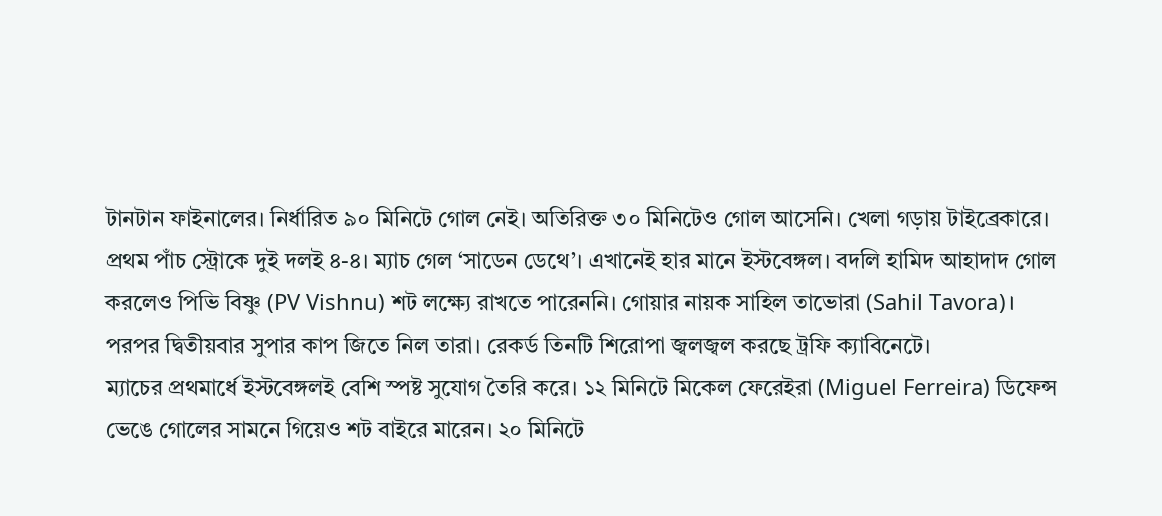টানটান ফাইনালের। নির্ধারিত ৯০ মিনিটে গোল নেই। অতিরিক্ত ৩০ মিনিটেও গোল আসেনি। খেলা গড়ায় টাইব্রেকারে। প্রথম পাঁচ স্ট্রোকে দুই দলই ৪-৪। ম্যাচ গেল ‘সাডেন ডেথে’। এখানেই হার মানে ইস্টবেঙ্গল। বদলি হামিদ আহাদাদ গোল করলেও পিভি বিষ্ণু (PV Vishnu) শট লক্ষ্যে রাখতে পারেননি। গোয়ার নায়ক সাহিল তাভোরা (Sahil Tavora)। পরপর দ্বিতীয়বার সুপার কাপ জিতে নিল তারা। রেকর্ড তিনটি শিরোপা জ্বলজ্বল করছে ট্রফি ক্যাবিনেটে।
ম্যাচের প্রথমার্ধে ইস্টবেঙ্গলই বেশি স্পষ্ট সুযোগ তৈরি করে। ১২ মিনিটে মিকেল ফেরেইরা (Miguel Ferreira) ডিফেন্স ভেঙে গোলের সামনে গিয়েও শট বাইরে মারেন। ২০ মিনিটে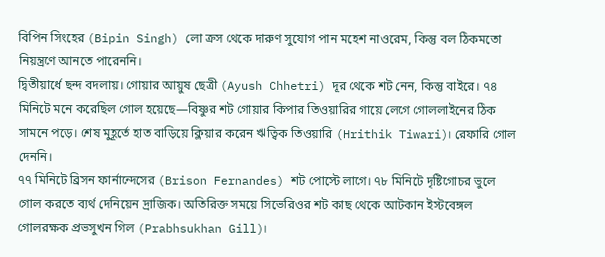বিপিন সিংহের (Bipin Singh) লো ক্রস থেকে দারুণ সুযোগ পান মহেশ নাওরেম, কিন্তু বল ঠিকমতো নিয়ন্ত্রণে আনতে পারেননি।
দ্বিতীয়ার্ধে ছন্দ বদলায়। গোয়ার আয়ুষ ছেত্রী (Ayush Chhetri) দূর থেকে শট নেন, কিন্তু বাইরে। ৭৪ মিনিটে মনে করেছিল গোল হয়েছে—বিষ্ণুর শট গোয়ার কিপার তিওয়ারির গায়ে লেগে গোললাইনের ঠিক সামনে পড়ে। শেষ মুহূর্তে হাত বাড়িয়ে ক্লিয়ার করেন ঋত্বিক তিওয়ারি (Hrithik Tiwari)। রেফারি গোল দেননি।
৭৭ মিনিটে ব্রিসন ফার্নান্দেসের (Brison Fernandes) শট পোস্টে লাগে। ৭৮ মিনিটে দৃষ্টিগোচর ভুলে গোল করতে ব্যর্থ দেনিয়েন দ্রাজিক। অতিরিক্ত সময়ে সিভেরিওর শট কাছ থেকে আটকান ইস্টবেঙ্গল গোলরক্ষক প্রভসুখন গিল (Prabhsukhan Gill)।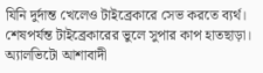যিনি দুর্দান্ত খেলেও টাইব্রেকারে সেভ করতে ব্যর্থ।
শেষপর্যন্ত টাইব্রেকারের ভুলে সুপার কাপ হাতছাড়া। অ্যালভিটো আশাবাদী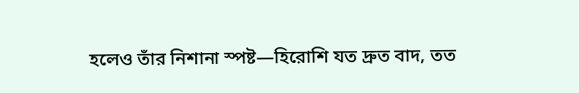হলেও তাঁর নিশানা স্পষ্ট—হিরোশি যত দ্রুত বাদ, তত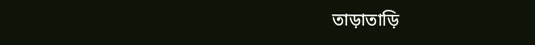তাড়াতাড়ি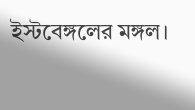ইস্টবেঙ্গলের মঙ্গল।